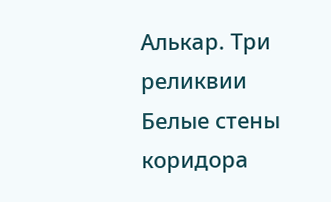Алькар. Три реликвии
Белые стены коридора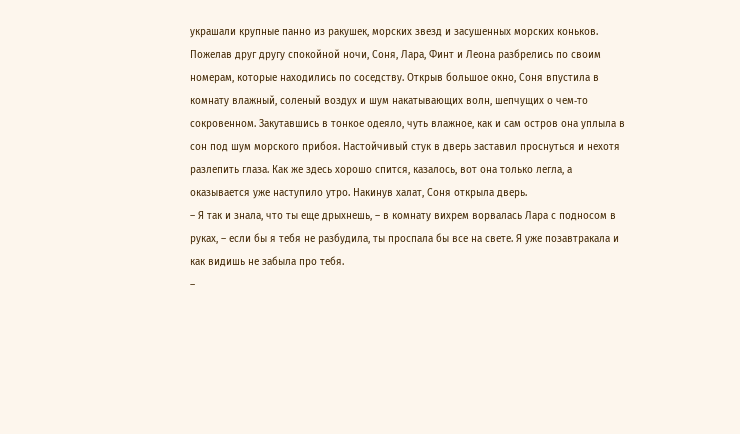украшали крупные панно из ракушек, морских звезд и засушенных морских коньков. Пожелав друг другу спокойной ночи, Соня, Лара, Финт и Леона разбрелись по своим номерам, которые находились по соседству. Открыв большое окно, Соня впустила в комнату влажный, соленый воздух и шум накатывающих волн, шепчущих о чем‑то сокровенном. Закутавшись в тонкое одеяло, чуть влажное, как и сам остров она уплыла в сон под шум морского прибоя. Настойчивый стук в дверь заставил проснуться и нехотя разлепить глаза. Как же здесь хорошо спится, казалось, вот она только легла, а оказывается уже наступило утро. Накинув халат, Соня открыла дверь.
– Я так и знала, что ты еще дрыхнешь, – в комнату вихрем ворвалась Лара с подносом в руках, – если бы я тебя не разбудила, ты проспала бы все на свете. Я уже позавтракала и как видишь не забыла про тебя.
–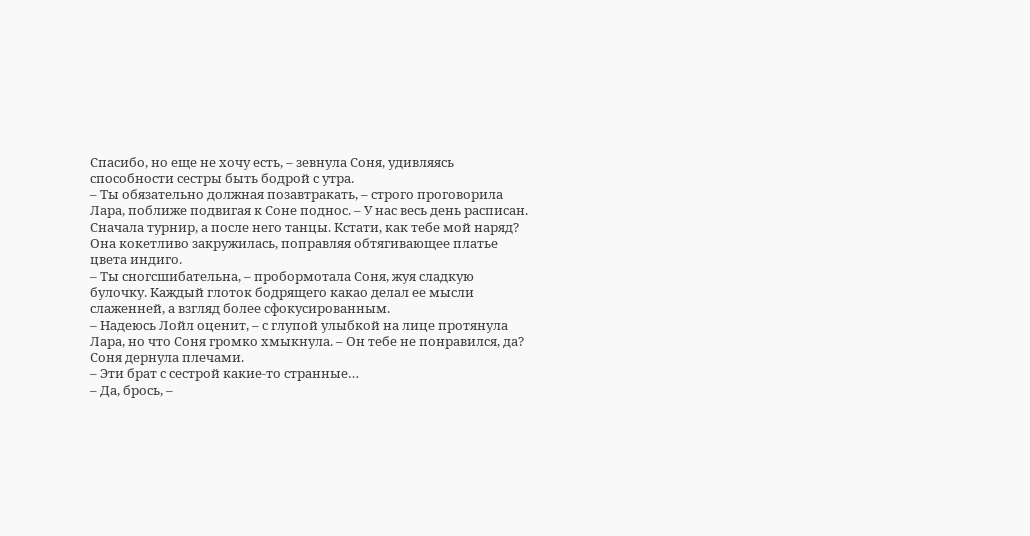Спасибо, но еще не хочу есть, – зевнула Соня, удивляясь способности сестры быть бодрой с утра.
– Ты обязательно должная позавтракать, – строго проговорила Лара, поближе подвигая к Соне поднос. – У нас весь день расписан. Сначала турнир, а после него танцы. Кстати, как тебе мой наряд?
Она кокетливо закружилась, поправляя обтягивающее платье цвета индиго.
– Ты сногсшибательна, – пробормотала Соня, жуя сладкую булочку. Каждый глоток бодрящего какао делал ее мысли слаженней, а взгляд более сфокусированным.
– Надеюсь Лойл оценит, – с глупой улыбкой на лице протянула Лара, но что Соня громко хмыкнула. – Он тебе не понравился, да?
Соня дернула плечами.
– Эти брат с сестрой какие‑то странные…
– Да, брось, –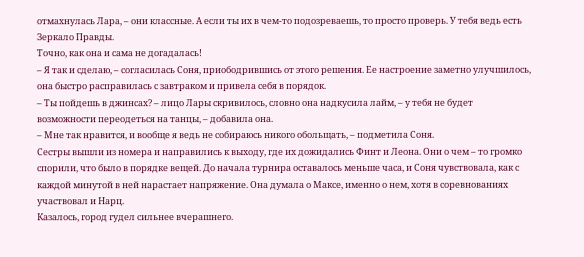отмахнулась Лара, – они классные. А если ты их в чем‑то подозреваешь, то просто проверь. У тебя ведь есть Зеркало Правды.
Точно, как она и сама не догадалась!
– Я так и сделаю, – согласилась Соня, приободрившись от этого решения. Ее настроение заметно улучшилось, она быстро расправилась с завтраком и привела себя в порядок.
– Ты пойдешь в джинсах? – лицо Лары скривилось, словно она надкусила лайм, – у тебя не будет возможности переодеться на танцы, – добавила она.
– Мне так нравится, и вообще я ведь не собираюсь никого обольщать, – подметила Соня.
Сестры вышли из номера и направились к выходу, где их дожидались Финт и Леона. Они о чем – то громко спорили, что было в порядке вещей. До начала турнира оставалось меньше часа, и Соня чувствовала, как с каждой минутой в ней нарастает напряжение. Она думала о Максе, именно о нем, хотя в соревнованиях участвовал и Нарц.
Казалось, город гудел сильнее вчерашнего.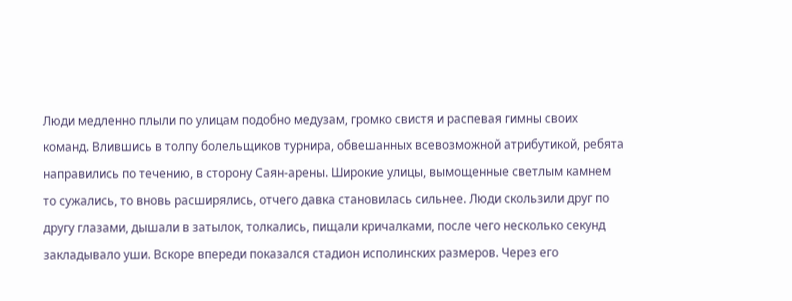Люди медленно плыли по улицам подобно медузам, громко свистя и распевая гимны своих команд. Влившись в толпу болельщиков турнира, обвешанных всевозможной атрибутикой, ребята направились по течению, в сторону Саян‑арены. Широкие улицы, вымощенные светлым камнем то сужались, то вновь расширялись, отчего давка становилась сильнее. Люди скользили друг по другу глазами, дышали в затылок, толкались, пищали кричалками, после чего несколько секунд закладывало уши. Вскоре впереди показался стадион исполинских размеров. Через его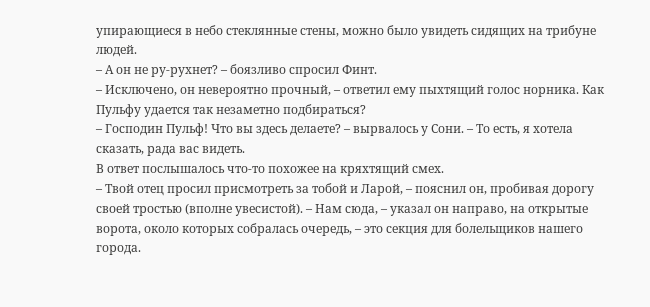упирающиеся в небо стеклянные стены, можно было увидеть сидящих на трибуне людей.
– А он не ру‑рухнет? – боязливо спросил Финт.
– Исключено, он невероятно прочный, – ответил ему пыхтящий голос норника. Как Пульфу удается так незаметно подбираться?
– Господин Пульф! Что вы здесь делаете? – вырвалось у Сони. – То есть, я хотела сказать, рада вас видеть.
В ответ послышалось что‑то похожее на кряхтящий смех.
– Твой отец просил присмотреть за тобой и Ларой, – пояснил он, пробивая дорогу своей тростью (вполне увесистой). – Нам сюда, – указал он направо, на открытые ворота, около которых собралась очередь, – это секция для болельщиков нашего города.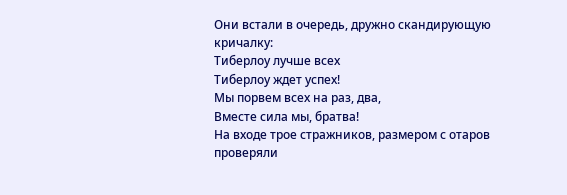Они встали в очередь, дружно скандирующую кричалку:
Тиберлоу лучше всех
Тиберлоу ждет успех!
Мы порвем всех на раз, два,
Вместе сила мы, братва!
На входе трое стражников, размером с отаров проверяли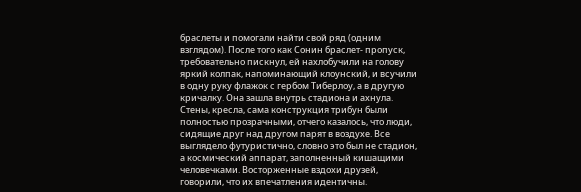браслеты и помогали найти свой ряд (одним взглядом). После того как Сонин браслет‑ пропуск, требовательно пискнул, ей нахлобучили на голову яркий колпак, напоминающий клоунский, и всучили в одну руку флажок с гербом Тиберлоу, а в другую кричалку. Она зашла внутрь стадиона и ахнула. Стены, кресла, сама конструкция трибун были полностью прозрачными, отчего казалось, что люди, сидящие друг над другом парят в воздухе. Все выглядело футуристично, словно это был не стадион, а космический аппарат, заполненный кишащими человечками. Восторженные вздохи друзей, говорили, что их впечатления идентичны.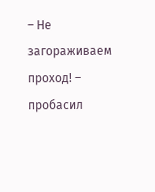– Не загораживаем проход! – пробасил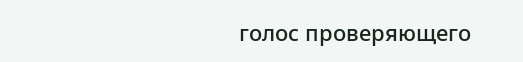голос проверяющего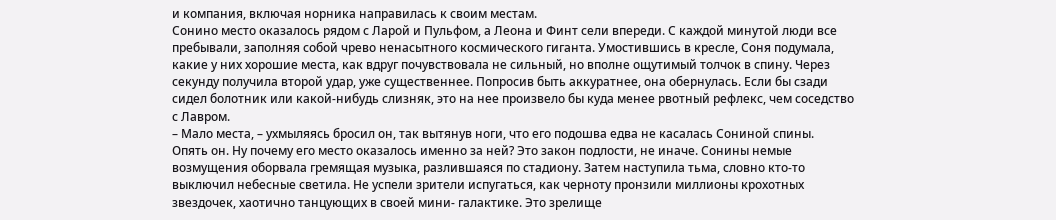и компания, включая норника направилась к своим местам.
Сонино место оказалось рядом с Ларой и Пульфом, а Леона и Финт сели впереди. С каждой минутой люди все пребывали, заполняя собой чрево ненасытного космического гиганта. Умостившись в кресле, Соня подумала, какие у них хорошие места, как вдруг почувствовала не сильный, но вполне ощутимый толчок в спину. Через секунду получила второй удар, уже существеннее. Попросив быть аккуратнее, она обернулась. Если бы сзади сидел болотник или какой‑нибудь слизняк, это на нее произвело бы куда менее рвотный рефлекс, чем соседство с Лавром.
– Мало места, – ухмыляясь бросил он, так вытянув ноги, что его подошва едва не касалась Сониной спины.
Опять он. Ну почему его место оказалось именно за ней? Это закон подлости, не иначе. Сонины немые возмущения оборвала гремящая музыка, разлившаяся по стадиону. Затем наступила тьма, словно кто‑то выключил небесные светила. Не успели зрители испугаться, как черноту пронзили миллионы крохотных звездочек, хаотично танцующих в своей мини‑ галактике. Это зрелище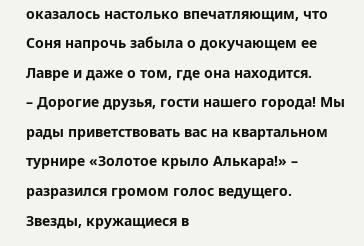оказалось настолько впечатляющим, что Соня напрочь забыла о докучающем ее Лавре и даже о том, где она находится.
– Дорогие друзья, гости нашего города! Мы рады приветствовать вас на квартальном турнире «Золотое крыло Алькара!» – разразился громом голос ведущего.
Звезды, кружащиеся в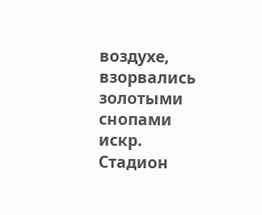воздухе, взорвались золотыми снопами искр. Стадион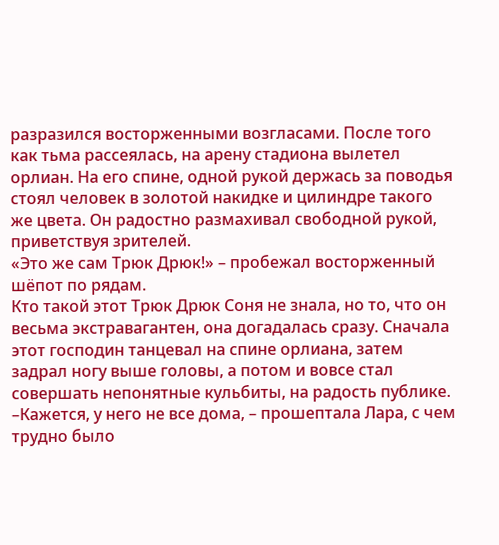разразился восторженными возгласами. После того как тьма рассеялась, на арену стадиона вылетел орлиан. На его спине, одной рукой держась за поводья стоял человек в золотой накидке и цилиндре такого же цвета. Он радостно размахивал свободной рукой, приветствуя зрителей.
«Это же сам Трюк Дрюк!» – пробежал восторженный шёпот по рядам.
Кто такой этот Трюк Дрюк Соня не знала, но то, что он весьма экстравагантен, она догадалась сразу. Сначала этот господин танцевал на спине орлиана, затем задрал ногу выше головы, а потом и вовсе стал совершать непонятные кульбиты, на радость публике.
–Кажется, у него не все дома, – прошептала Лара, с чем трудно было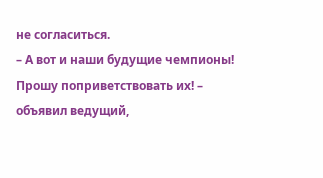не согласиться.
– А вот и наши будущие чемпионы! Прошу поприветствовать их! – объявил ведущий,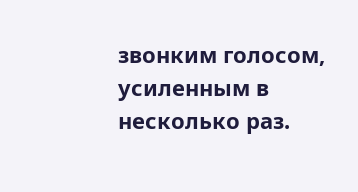звонким голосом, усиленным в несколько раз.